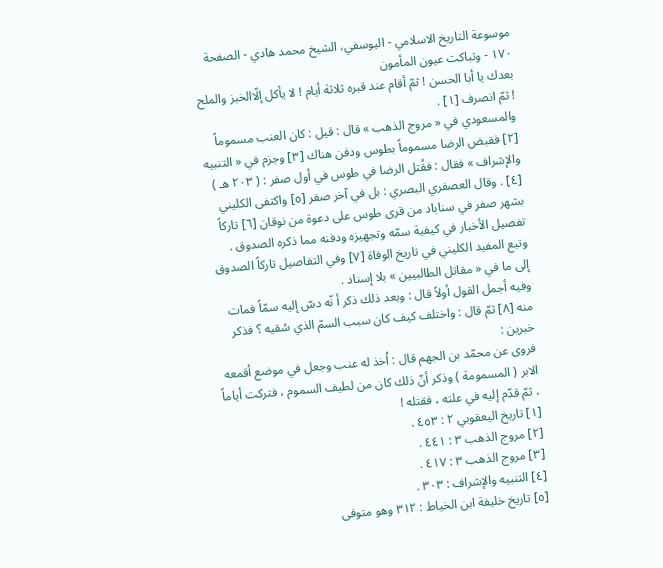موسوعة التاريخ الاسلامي - اليوسفي، الشيخ محمد هادي - الصفحة ١٧٠ - وتباكت عيون المأمون
بعدك يا أبا الحسن ! ثمّ أقام عند قبره ثلاثة أيام ! لا يأكل إلّاالخبز والملح ! ثمّ انصرف [١] .
والمسعودي في « مروج الذهب » قال : قيل : كان العنب مسموماً [٢] فقبض الرضا مسموماً بطوس ودفن هناك [٣] وجزم في « التنبيه والإشراف » فقال : فقُتل الرضا في طوس في أول صفر : ( ٢٠٣ هـ ) [٤] . وقال العصفري البصري : بل في آخر صفر [٥] واكتفى الكليني بشهر صفر في سناباد من قرى طوس على دعوة من نوقان [٦] تاركاً تفصيل الأخبار في كيفية سمّه وتجهيزه ودفنه مما ذكره الصدوق . وتبع المفيد الكليني في تاريخ الوفاة [٧] وفي التفاصيل تاركاً الصدوق إلى ما في « مقاتل الطالبيين » بلا إسناد .
وفيه أجمل القول أولاً قال : وبعد ذلك ذكر أ نّه دسّ إليه سمّاً فمات منه [٨] ثمّ قال : واختلف كيف كان سبب السمّ الذي سُقيه ؟ فذكر خبرين :
فروى عن محمّد بن الجهم قال : اُخذ له عنب وجعل في موضع أقمعه الابر ( المسمومة ) وذكر أنّ ذلك كان من لطيف السموم ، فتركت أياماً ، ثمّ قدّم إليه في علته ، فقتله !
[١] تاريخ اليعقوبي ٢ : ٤٥٣ .
[٢] مروج الذهب ٣ : ٤٤١ .
[٣] مروج الذهب ٣ : ٤١٧ .
[٤] التنبيه والإشراف : ٣٠٣ .
[٥] تاريخ خليفة ابن الخياط : ٣١٢ وهو متوفى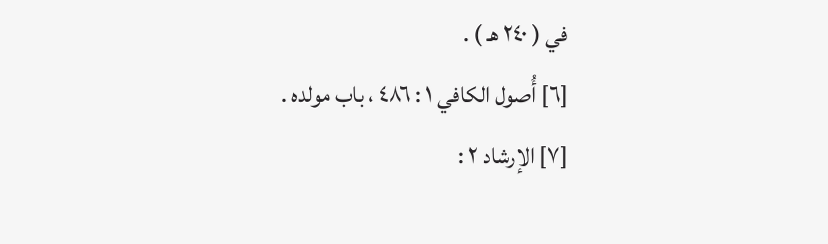في ( ٢٤٠ هـ ) .
[٦] أُصول الكافي ١ : ٤٨٦ ، باب مولده .
[٧] الإرشاد ٢ :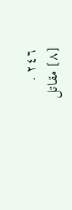٢٤٦ .
[٨] مقاتل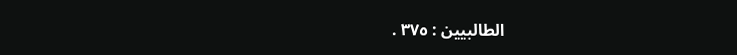الطالبيين : ٣٧٥ .